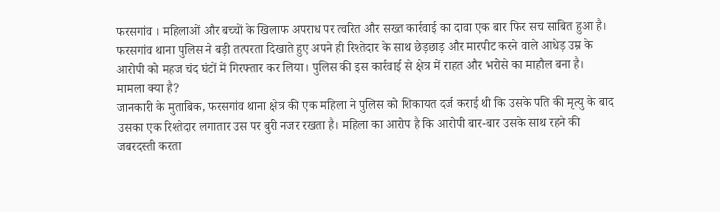फरसगांव । महिलाओं और बच्चों के खिलाफ अपराध पर त्वरित और सख्त कार्रवाई का दावा एक बार फिर सच साबित हुआ है। फरसगांव थाना पुलिस ने बड़ी तत्परता दिखाते हुए अपने ही रिश्तेदार के साथ छेड़छाड़ और मारपीट करने वाले आधेड़ उम्र के आरोपी को महज चंद घंटों में गिरफ्तार कर लिया। पुलिस की इस कार्रवाई से क्षेत्र में राहत और भरोसे का माहौल बना है।
मामला क्या है?
जानकारी के मुताबिक, फरसगांव थाना क्षेत्र की एक महिला ने पुलिस को शिकायत दर्ज कराई थी कि उसके पति की मृत्यु के बाद उसका एक रिश्तेदार लगातार उस पर बुरी नजर रखता है। महिला का आरोप है कि आरोपी बार-बार उसके साथ रहने की जबरदस्ती करता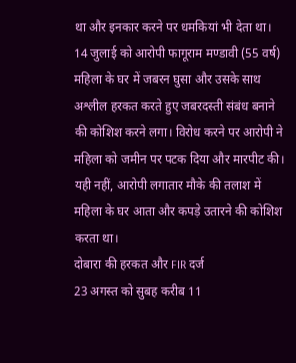था और इनकार करने पर धमकियां भी देता था।
14 जुलाई को आरोपी फागूराम मण्डावी (55 वर्ष) महिला के घर में जबरन घुसा और उसके साथ अश्लील हरकत करते हुए जबरदस्ती संबंध बनाने की कोशिश करने लगा। विरोध करने पर आरोपी ने महिला को जमीन पर पटक दिया और मारपीट की। यही नहीं, आरोपी लगातार मौके की तलाश में महिला के घर आता और कपड़े उतारने की कोशिश करता था।
दोबारा की हरकत और FIR दर्ज
23 अगस्त को सुबह करीब 11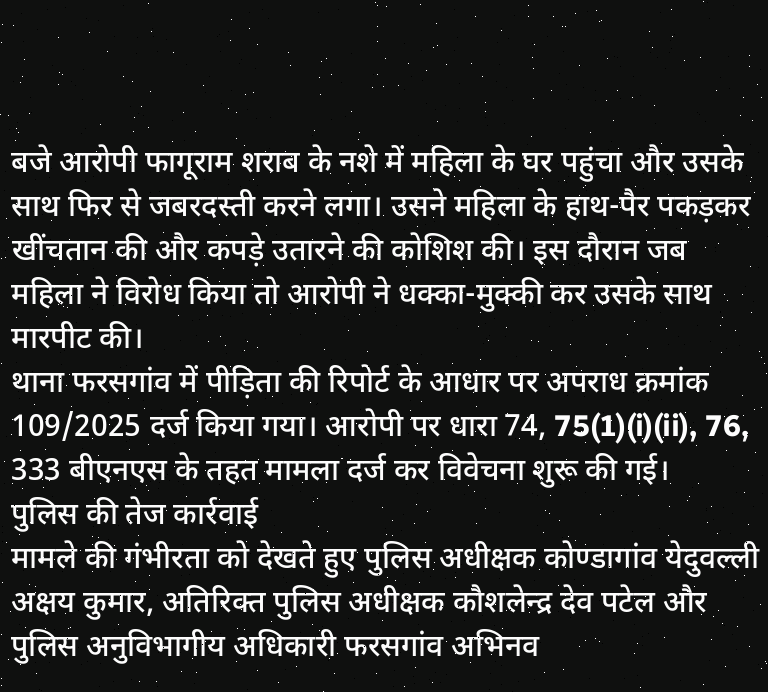बजे आरोपी फागूराम शराब के नशे में महिला के घर पहुंचा और उसके साथ फिर से जबरदस्ती करने लगा। उसने महिला के हाथ-पैर पकड़कर खींचतान की और कपड़े उतारने की कोशिश की। इस दौरान जब महिला ने विरोध किया तो आरोपी ने धक्का-मुक्की कर उसके साथ मारपीट की।
थाना फरसगांव में पीड़िता की रिपोर्ट के आधार पर अपराध क्रमांक 109/2025 दर्ज किया गया। आरोपी पर धारा 74, 75(1)(i)(ii), 76, 333 बीएनएस के तहत मामला दर्ज कर विवेचना शुरू की गई।
पुलिस की तेज कार्रवाई
मामले की गंभीरता को देखते हुए पुलिस अधीक्षक कोण्डागांव येदुवल्ली अक्षय कुमार, अतिरिक्त पुलिस अधीक्षक कौशलेन्द्र देव पटेल और पुलिस अनुविभागीय अधिकारी फरसगांव अभिनव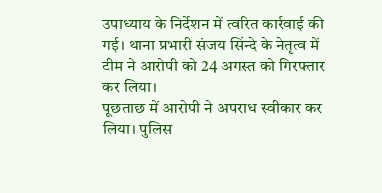उपाध्याय के निर्देशन में त्वरित कार्रवाई की गई। थाना प्रभारी संजय सिंन्दे के नेतृत्व में टीम ने आरोपी को 24 अगस्त को गिरफ्तार कर लिया।
पूछताछ में आरोपी ने अपराध स्वीकार कर लिया। पुलिस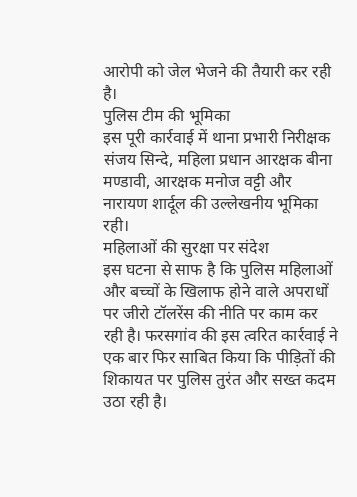आरोपी को जेल भेजने की तैयारी कर रही है।
पुलिस टीम की भूमिका
इस पूरी कार्रवाई में थाना प्रभारी निरीक्षक संजय सिन्दे, महिला प्रधान आरक्षक बीना मण्डावी, आरक्षक मनोज वट्टी और नारायण शार्दूल की उल्लेखनीय भूमिका रही।
महिलाओं की सुरक्षा पर संदेश
इस घटना से साफ है कि पुलिस महिलाओं और बच्चों के खिलाफ होने वाले अपराधों पर जीरो टॉलरेंस की नीति पर काम कर रही है। फरसगांव की इस त्वरित कार्रवाई ने एक बार फिर साबित किया कि पीड़ितों की शिकायत पर पुलिस तुरंत और सख्त कदम उठा रही है।